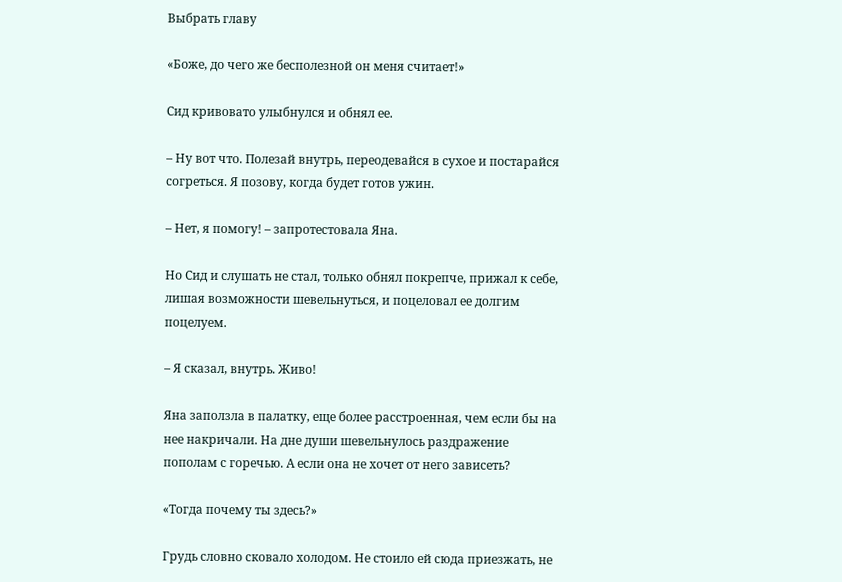Выбрать главу

«Боже, до чего же бесполезной он меня считает!»

Сид кривовато улыбнулся и обнял ее.

– Ну вот что. Полезай внутрь, переодевайся в сухое и постарайся согреться. Я позову, когда будет готов ужин.

– Нет, я помогу! – запротестовала Яна.

Но Сид и слушать не стал, только обнял покрепче, прижал к себе, лишая возможности шевельнуться, и поцеловал ее долгим поцелуем.

– Я сказал, внутрь. Живо!

Яна заползла в палатку, еще более расстроенная, чем если бы на нее накричали. На дне души шевельнулось раздражение пополам с горечью. А если она не хочет от него зависеть?

«Тогда почему ты здесь?»

Грудь словно сковало холодом. Не стоило ей сюда приезжать, не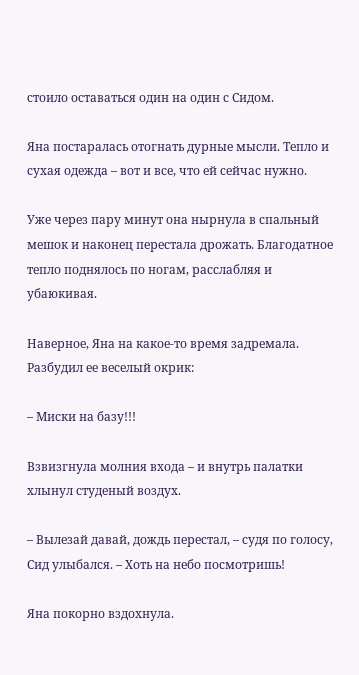стоило оставаться один на один с Сидом.

Яна постаралась отогнать дурные мысли. Тепло и сухая одежда – вот и все, что ей сейчас нужно.

Уже через пару минут она нырнула в спальный мешок и наконец перестала дрожать. Благодатное тепло поднялось по ногам, расслабляя и убаюкивая.

Наверное, Яна на какое-то время задремала. Разбудил ее веселый окрик:

– Миски на базу!!!

Взвизгнула молния входа – и внутрь палатки хлынул студеный воздух.

– Вылезай давай, дождь перестал, – судя по голосу, Сид улыбался. – Хоть на небо посмотришь!

Яна покорно вздохнула.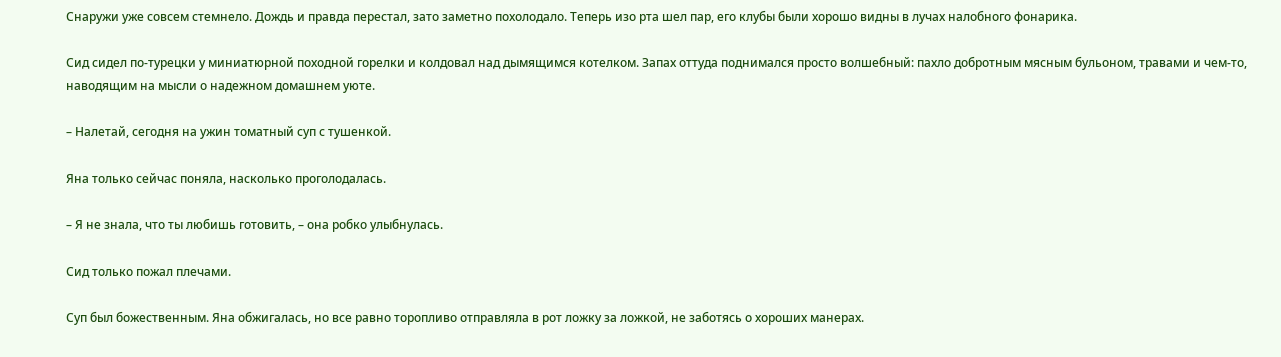Снаружи уже совсем стемнело. Дождь и правда перестал, зато заметно похолодало. Теперь изо рта шел пар, его клубы были хорошо видны в лучах налобного фонарика.

Сид сидел по-турецки у миниатюрной походной горелки и колдовал над дымящимся котелком. Запах оттуда поднимался просто волшебный: пахло добротным мясным бульоном, травами и чем-то, наводящим на мысли о надежном домашнем уюте.

– Налетай, сегодня на ужин томатный суп с тушенкой.

Яна только сейчас поняла, насколько проголодалась.

– Я не знала, что ты любишь готовить, – она робко улыбнулась.

Сид только пожал плечами.

Суп был божественным. Яна обжигалась, но все равно торопливо отправляла в рот ложку за ложкой, не заботясь о хороших манерах.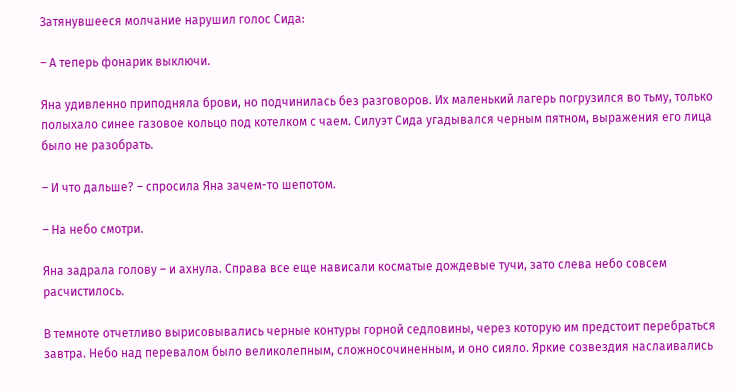Затянувшееся молчание нарушил голос Сида:

– А теперь фонарик выключи.

Яна удивленно приподняла брови, но подчинилась без разговоров. Их маленький лагерь погрузился во тьму, только полыхало синее газовое кольцо под котелком с чаем. Силуэт Сида угадывался черным пятном, выражения его лица было не разобрать.

– И что дальше? – спросила Яна зачем-то шепотом.

– На небо смотри.

Яна задрала голову – и ахнула. Справа все еще нависали косматые дождевые тучи, зато слева небо совсем расчистилось.

В темноте отчетливо вырисовывались черные контуры горной седловины, через которую им предстоит перебраться завтра. Небо над перевалом было великолепным, сложносочиненным, и оно сияло. Яркие созвездия наслаивались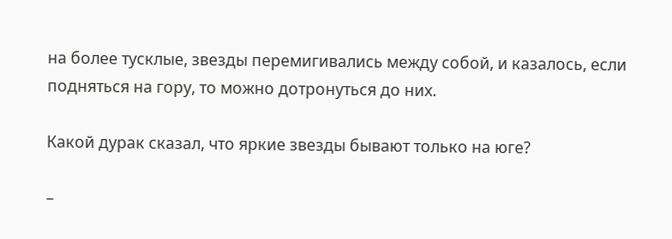на более тусклые, звезды перемигивались между собой, и казалось, если подняться на гору, то можно дотронуться до них.

Какой дурак сказал, что яркие звезды бывают только на юге?

–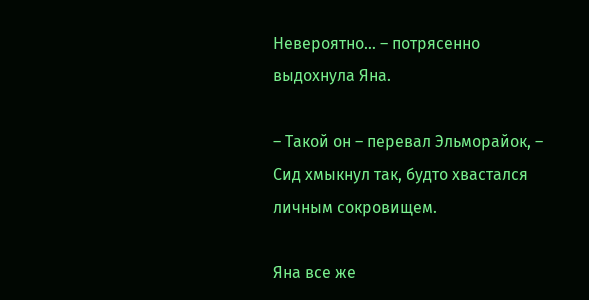Невероятно… – потрясенно выдохнула Яна.

– Такой он – перевал Эльморайок, – Сид хмыкнул так, будто хвастался личным сокровищем.

Яна все же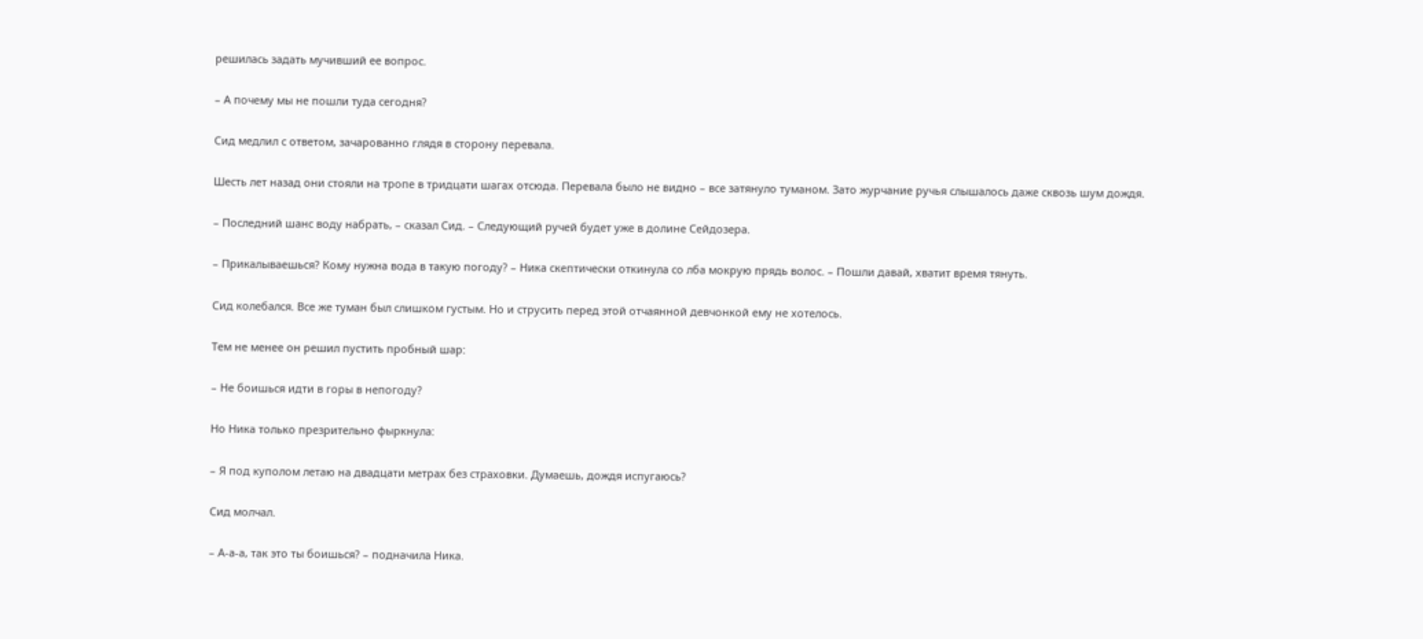решилась задать мучивший ее вопрос.

– А почему мы не пошли туда сегодня?

Сид медлил с ответом, зачарованно глядя в сторону перевала.

Шесть лет назад они стояли на тропе в тридцати шагах отсюда. Перевала было не видно – все затянуло туманом. Зато журчание ручья слышалось даже сквозь шум дождя.

– Последний шанс воду набрать, – сказал Сид. – Следующий ручей будет уже в долине Сейдозера.

– Прикалываешься? Кому нужна вода в такую погоду? – Ника скептически откинула со лба мокрую прядь волос. – Пошли давай, хватит время тянуть.

Сид колебался. Все же туман был слишком густым. Но и струсить перед этой отчаянной девчонкой ему не хотелось.

Тем не менее он решил пустить пробный шар:

– Не боишься идти в горы в непогоду?

Но Ника только презрительно фыркнула:

– Я под куполом летаю на двадцати метрах без страховки. Думаешь, дождя испугаюсь?

Сид молчал.

– А-а-а, так это ты боишься? – подначила Ника.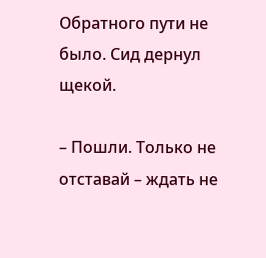Обратного пути не было. Сид дернул щекой.

– Пошли. Только не отставай – ждать не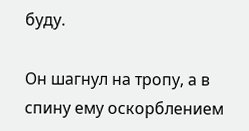буду.

Он шагнул на тропу, а в спину ему оскорблением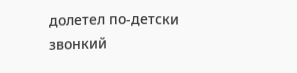долетел по-детски звонкий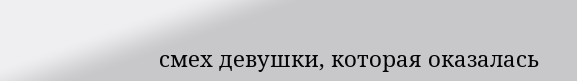смех девушки, которая оказалась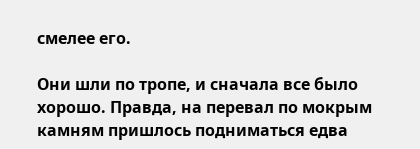смелее его.

Они шли по тропе, и сначала все было хорошо. Правда, на перевал по мокрым камням пришлось подниматься едва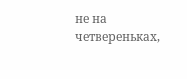не на четвереньках,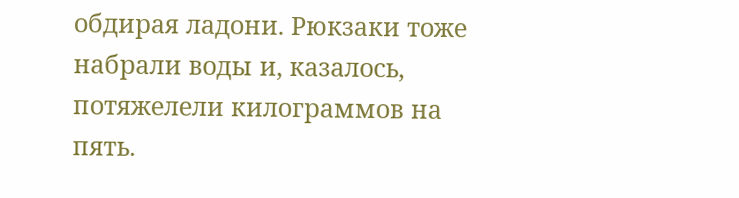обдирая ладони. Рюкзаки тоже набрали воды и, казалось, потяжелели килограммов на пять.